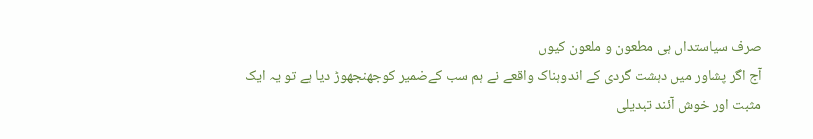صرف سیاستداں ہی مطعون و ملعون کیوں
آج اگر پشاور میں دہشت گردی کے اندوہناک واقعے نے ہم سب کےضمیر کوجھنجھوڑ دیا ہے تو یہ ایک مثبت اور خوش آئند تبدیلی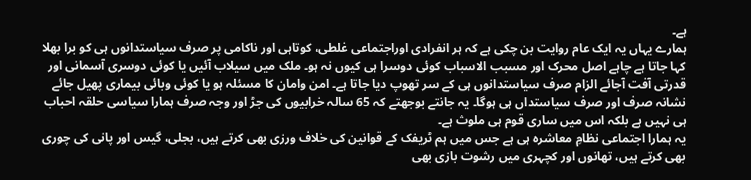ہے۔
ہمارے یہاں یہ ایک عام روایت بن چکی ہے کہ ہر انفرادی اوراجتماعی غلطی، کوتاہی اور ناکامی پر صرف سیاستدانوں ہی کو برا بھلا کہا جاتا ہے چاہے اصل محرک اور مسبب الاسباب کوئی دوسرا ہی کیوں نہ ہو۔ ملک میں سیلاب آئیں یا کوئی دوسری آسمانی اور قدرتی آفت آجائے الزام صرف سیاستدانوں ہی کے سر تھوپ دیا جاتا ہے۔ امن وامان کا مسئلہ ہو یا کوئی وبائی بیماری پھیل جائے نشانہ صرف اور صرف سیاستداں ہی ہوگا۔ یہ جانتے بوجھتے کہ 65 سالہ خرابیوں کی جڑ اور وجہ صرف ہمارا سیاسی حلقہ احباب ہی نہیں ہے بلکہ اس میں ساری قوم ہی ملوث ہے۔
یہ ہمارا اجتماعی نظامِ معاشرہ ہی ہے جس میں ہم ٹریفک کے قوانین کی خلاف ورزی بھی کرتے ہیں، بجلی، گیس اور پانی کی چوری بھی کرتے ہیں، تھانوں اور کچہری میں رشوت بازی بھی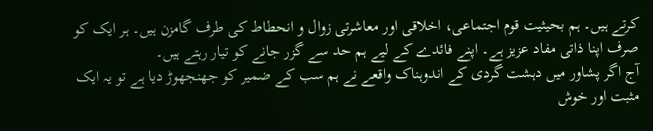کرتے ہیں۔ ہم بحیثیت قوم اجتماعی، اخلاقی اور معاشرتی زوال و انحطاط کی طرف گامزن ہیں۔ ہر ایک کو صرف اپنا ذاتی مفاد عزیز ہے۔ اپنے فائدے کے لیے ہم حد سے گزر جانے کو تیار رہتے ہیں۔
آج اگر پشاور میں دہشت گردی کے اندوہناک واقعے نے ہم سب کے ضمیر کو جھنجھوڑ دیا ہے تو یہ ایک مثبت اور خوش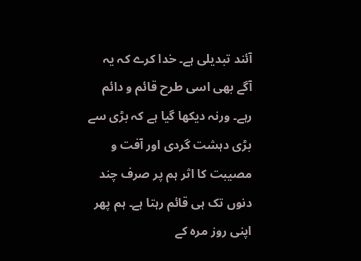آئند تبدیلی ہے۔ خدا کرے کہ یہ آگے بھی اسی طرح قائم و دائم رہے۔ ورنہ دیکھا گیا ہے کہ بڑی سے بڑی دہشت گردی اور آفت و مصیبت کا اثر ہم پر صرف چند دنوں تک ہی قائم رہتا ہے۔ ہم پھر اپنی روز مرہ کے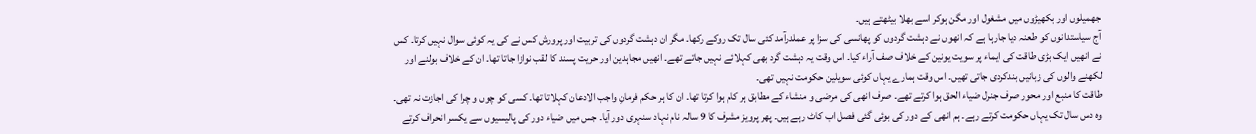جھمیلوں اور بکھیڑوں میں مشغول اور مگن ہوکر اسے بھلا بیٹھتے ہیں۔
آج سیاستدانوں کو طعنہ دیا جارہا ہے کہ انھوں نے دہشت گردوں کو پھانسی کی سزا پر عملدرآمد کئی سال تک روکے رکھا۔ مگر ان دہشت گردوں کی تربیت اور پرورش کس نے کی یہ کوئی سوال نہیں کرتا۔ کس نے انھیں ایک بڑی طاقت کی ایماء پر سویت یونین کے خلاف صف آراء کیا۔ اس وقت یہ دہشت گرد بھی کہلائے نہیں جاتے تھے۔ انھیں مجاہدین اور حریت پسند کا لقب نوازا جاتا تھا۔ ان کے خلاف بولنے اور لکھنے والوں کی زبانیں بندکردی جاتی تھیں۔ اس وقت ہمارے یہاں کوئی سویلین حکومت نہیں تھی۔
طاقت کا منبع اور محور صرف جنرل ضیاء الحق ہوا کرتے تھے۔ صرف انھی کی مرضی و منشاء کے مطابق ہر کام ہوا کرتا تھا۔ ان کا ہر حکم فرمانِ واجب الادعان کہلاتا تھا۔ کسی کو چوں و چرا کی اجازت نہ تھی۔ وہ دس سال تک یہاں حکومت کرتے رہے۔ ہم انھی کے دور کی بوئی گئی فصل اب کاٹ رہے ہیں۔ پھر پرویز مشرف کا 9 سالہ نام نہاد سنہری دور آیا۔ جس میں ضیاء دور کی پالیسیوں سے یکسر انحراف کرتے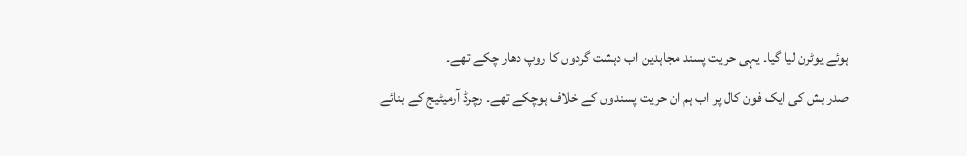ہوئے یوٹرن لیا گیا۔ یہی حریت پسند مجاہدین اب دہشت گردوں کا روپ دھار چکے تھے۔
صدر بش کی ایک فون کال پر اب ہم ان حریت پسندوں کے خلاف ہوچکے تھے۔ رچرڈ آرمیٹیج کے بنائے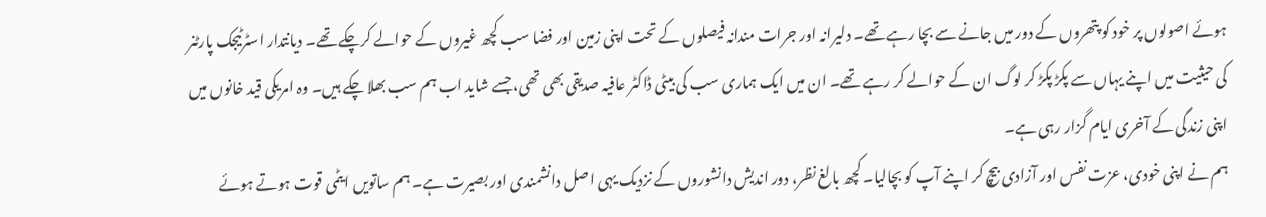ہوئے اصولوں پر خود کو پتھروں کے دور میں جانے سے بچا رہے تھے۔ دلیرانہ اور جرات مندانہ فیصلوں کے تحت اپنی زمین اور فضا سب کچھ غیروں کے حوالے کرچکے تھے۔ دیانتدار اسٹرٹیجک پارٹنر کی حیثیت میں اپنے یہاں سے پکڑ پکڑ کر لوگ ان کے حوالے کر رہے تھے۔ ان میں ایک ہماری سب کی بیٹی ڈاکٹر عافیہ صدیقی بھی تھی، جسے شاید اب ہم سب بھلا چکے ہیں۔ وہ امریکی قید خانوں میں اپنی زندگی کے آخری ایام گزار رہی ہے۔
ہم نے اپنی خودی، عزت نفس اور آزادی بیچ کر اپنے آپ کو بچالیا۔ کچھ بالغ نظر، دور اندیش دانشوروں کے نزدیک یہی اصل دانشمندی اور بصیرت ہے۔ ہم ساتویں ایٹمی قوت ہوتے ہوئے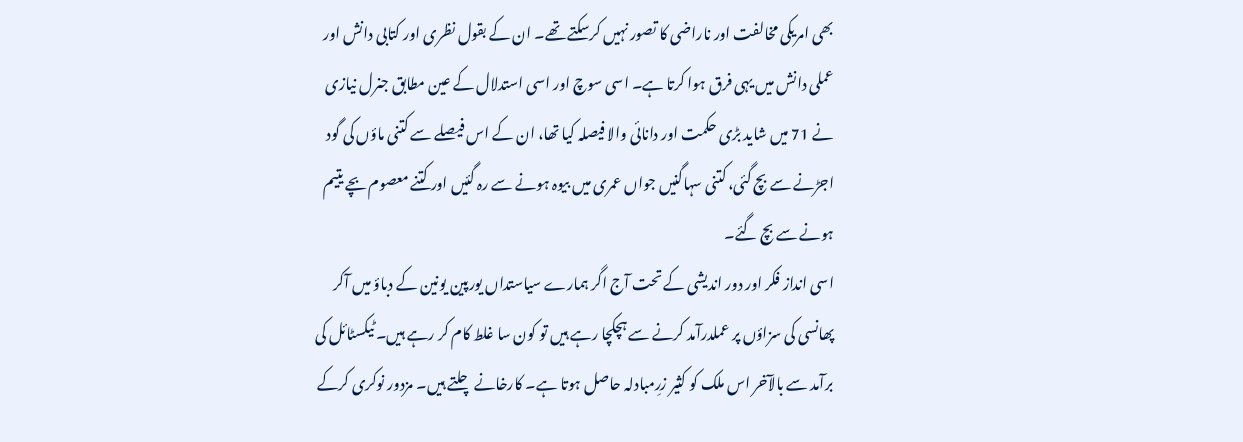بھی امریکی مخالفت اور ناراضی کا تصور نہیں کرسکتے تھے۔ ان کے بقول نظری اور کتابی دانش اور عملی دانش میں یہی فرق ہوا کرتا ہے۔ اسی سوچ اور اسی استدلال کے عین مطابق جنرل نیازی نے 71 میں شاید بڑی حکمت اور دانائی والا فیصلہ کیا تھا، ان کے اس فیصلے سے کتنی ماؤں کی گود اجڑنے سے بچ گئی، کتنی سہاگنیں جواں عمری میں بیوہ ہونے سے رہ گئیں اور کتنے معصوم بچے یتیم ہونے سے بچ گئے۔
اسی انداز فکر اور دور اندیشی کے تحت آج اگر ہمارے سیاستداں یورپین یونین کے دباؤ میں آکر پھانسی کی سزاؤں پر عملدرآمد کرنے سے ہچکچا رہے ہیں تو کون سا غلط کام کر رہے ہیں۔ ٹیکسٹائل کی برآمد سے بالآخر اس ملک کو کثیر زرِمبادلہ حاصل ہوتا ہے۔ کارخانے چلتے ہیں۔ مزدور نوکری کرکے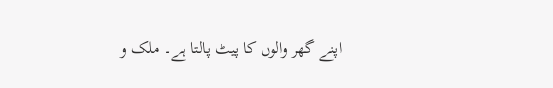اپنے گھر والوں کا پیٹ پالتا ہے۔ ملک و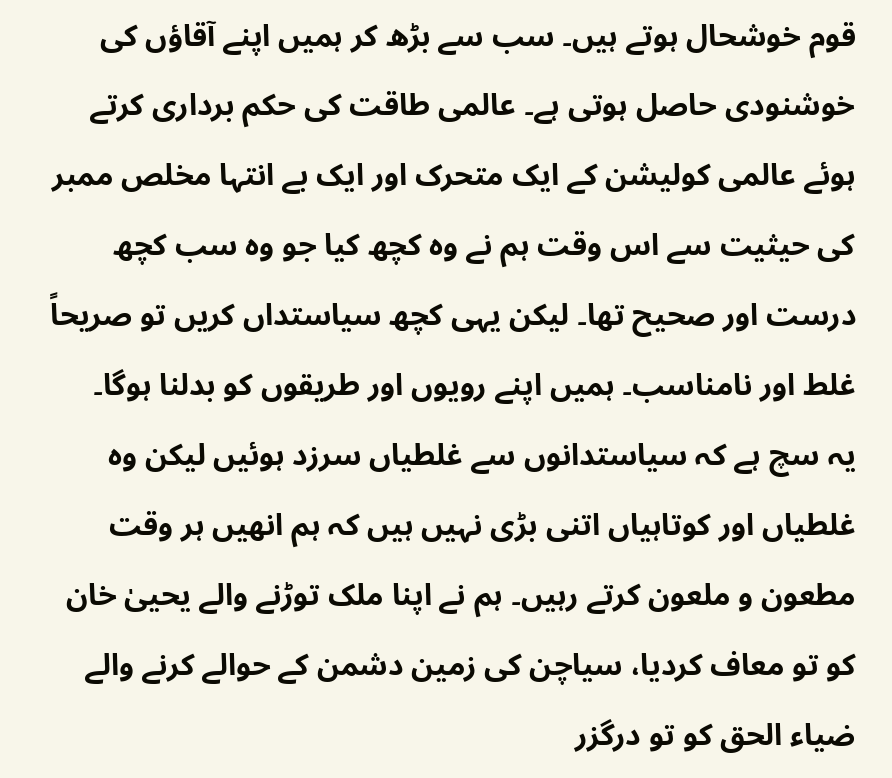قوم خوشحال ہوتے ہیں۔ سب سے بڑھ کر ہمیں اپنے آقاؤں کی خوشنودی حاصل ہوتی ہے۔ عالمی طاقت کی حکم برداری کرتے ہوئے عالمی کولیشن کے ایک متحرک اور ایک بے انتہا مخلص ممبر کی حیثیت سے اس وقت ہم نے وہ کچھ کیا جو وہ سب کچھ درست اور صحیح تھا۔ لیکن یہی کچھ سیاستداں کریں تو صریحاً غلط اور نامناسب۔ ہمیں اپنے رویوں اور طریقوں کو بدلنا ہوگا۔
یہ سچ ہے کہ سیاستدانوں سے غلطیاں سرزد ہوئیں لیکن وہ غلطیاں اور کوتاہیاں اتنی بڑی نہیں ہیں کہ ہم انھیں ہر وقت مطعون و ملعون کرتے رہیں۔ ہم نے اپنا ملک توڑنے والے یحییٰ خان کو تو معاف کردیا، سیاچن کی زمین دشمن کے حوالے کرنے والے ضیاء الحق کو تو درگزر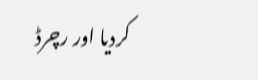کردیا اور رچرڈ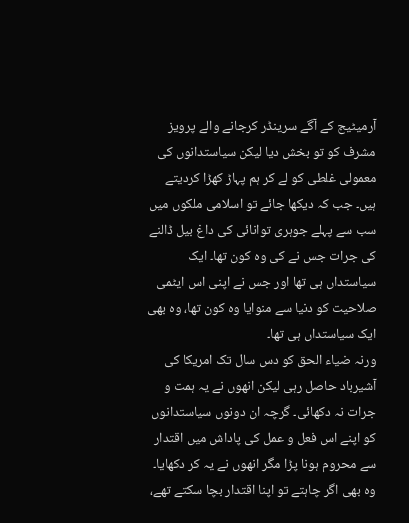آرمیٹیج کے آگے سرینڈر کرجانے والے پرویز مشرف کو تو بخش دیا لیکن سیاستدانوں کی معمولی غلطی کو لے کر ہم پہاڑ کھڑا کردیتے ہیں۔ جب کہ دیکھا جائے تو اسلامی ملکوں میں سب سے پہلے جوہری توانائی کی داغ بیل ڈالنے کی جرات جس نے کی وہ کون تھا۔ ایک سیاستداں ہی تھا اور جس نے اپنی اس ایٹمی صلاحیت کو دنیا سے منوایا وہ کون تھا، وہ بھی ایک سیاستداں ہی تھا۔
ورنہ ضیاء الحق کو دس سال تک امریکا کی آشیرباد حاصل رہی لیکن انھوں نے یہ ہمت و جرات نہ دکھائی۔ گرچہ ان دونوں سیاستدانوں کو اپنے اس فعل و عمل کی پاداش میں اقتدار سے محروم ہونا پڑا مگر انھوں نے یہ کر دکھایا۔ وہ بھی اگر چاہتے تو اپنا اقتدار بچا سکتے تھے،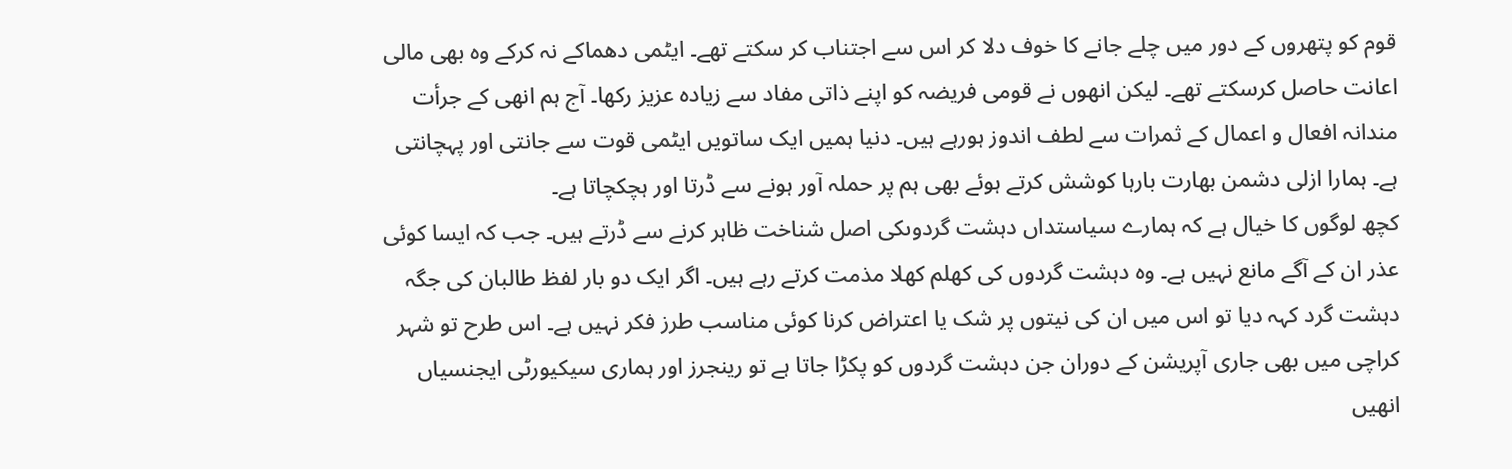قوم کو پتھروں کے دور میں چلے جانے کا خوف دلا کر اس سے اجتناب کر سکتے تھے۔ ایٹمی دھماکے نہ کرکے وہ بھی مالی اعانت حاصل کرسکتے تھے۔ لیکن انھوں نے قومی فریضہ کو اپنے ذاتی مفاد سے زیادہ عزیز رکھا۔ آج ہم انھی کے جرأت مندانہ افعال و اعمال کے ثمرات سے لطف اندوز ہورہے ہیں۔ دنیا ہمیں ایک ساتویں ایٹمی قوت سے جانتی اور پہچانتی ہے۔ ہمارا ازلی دشمن بھارت بارہا کوشش کرتے ہوئے بھی ہم پر حملہ آور ہونے سے ڈرتا اور ہچکچاتا ہے۔
کچھ لوگوں کا خیال ہے کہ ہمارے سیاستداں دہشت گردوںکی اصل شناخت ظاہر کرنے سے ڈرتے ہیں۔ جب کہ ایسا کوئی عذر ان کے آگے مانع نہیں ہے۔ وہ دہشت گردوں کی کھلم کھلا مذمت کرتے رہے ہیں۔ اگر ایک دو بار لفظ طالبان کی جگہ دہشت گرد کہہ دیا تو اس میں ان کی نیتوں پر شک یا اعتراض کرنا کوئی مناسب طرز فکر نہیں ہے۔ اس طرح تو شہر کراچی میں بھی جاری آپریشن کے دوران جن دہشت گردوں کو پکڑا جاتا ہے تو رینجرز اور ہماری سیکیورٹی ایجنسیاں انھیں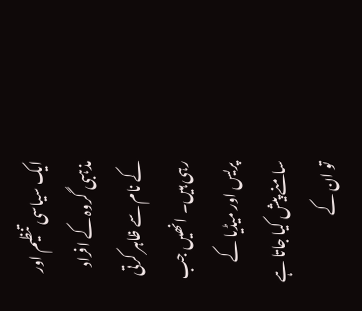ایک سیاسی تنظیم اور مذہبی گروہ کے افراد کے نام سے ظاہر کرتی رہی ہیں۔ انھیں جب پریس اور میڈیا کے سامنے پیش کیا جاتا ہے تو ان کے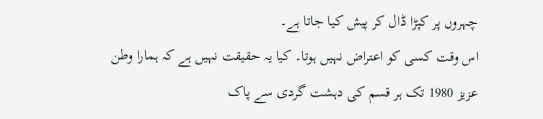چہروں پر کپڑا ڈال کر پیش کیا جاتا ہے۔
اس وقت کسی کو اعتراض نہیں ہوتا۔ کیا یہ حقیقت نہیں ہے کہ ہمارا وطن عزیز 1980 تک ہر قسم کی دہشت گردی سے پاک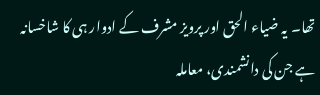تھا۔ یہ ضیاء الحق اور پرویز مشرف کے ادوار ہی کا شاخسانہ ہے جن کی دانشمندی، معاملہ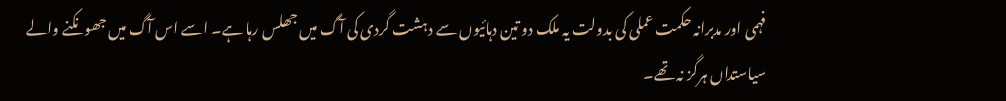فہمی اور مدبرانہ حکمت عملی کی بدولت یہ ملک دو تین دہائیوں سے دہشت گردی کی آگ میں جھلس رہا ہے۔ اسے اس آگ میں جھونکنے والے سیاستداں ہرگز نہ تھے۔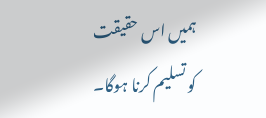ہمیں اس حقیقت کو تسلیم کرنا ہوگا۔